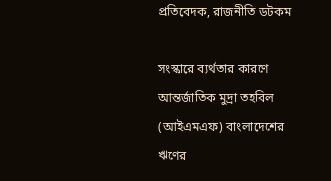প্রতিবেদক, রাজনীতি ডটকম

সংস্কারে ব্যর্থতার কারণে আন্তর্জাতিক মুদ্রা তহবিল (আইএমএফ) বাংলাদেশের ঋণের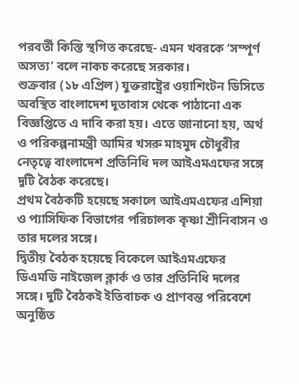পরবর্তী কিস্তি স্থগিত করেছে- এমন খবরকে ‘সম্পূর্ণ অসত্য’ বলে নাকচ করেছে সরকার।
শুক্রবার (১৮ এপ্রিল) যুক্তরাষ্ট্রের ওয়াশিংটন ডিসিতে অবস্থিত বাংলাদেশ দূতাবাস থেকে পাঠানো এক বিজ্ঞপ্তিতে এ দাবি করা হয়। এতে জানানো হয়, অর্থ ও পরিকল্পনামন্ত্রী আমির খসরু মাহমুদ চৌধুরীর নেতৃত্বে বাংলাদেশ প্রতিনিধি দল আইএমএফের সঙ্গে দুটি বৈঠক করেছে।
প্রথম বৈঠকটি হয়েছে সকালে আইএমএফের এশিয়া ও প্যাসিফিক বিভাগের পরিচালক কৃষ্ণা শ্রীনিবাসন ও তার দলের সঙ্গে।
দ্বিতীয় বৈঠক হয়েছে বিকেলে আইএমএফের ডিএমডি নাইজেল ক্লার্ক ও তার প্রতিনিধি দলের সঙ্গে। দুটি বৈঠকই ইতিবাচক ও প্রাণবন্ত পরিবেশে অনুষ্ঠিত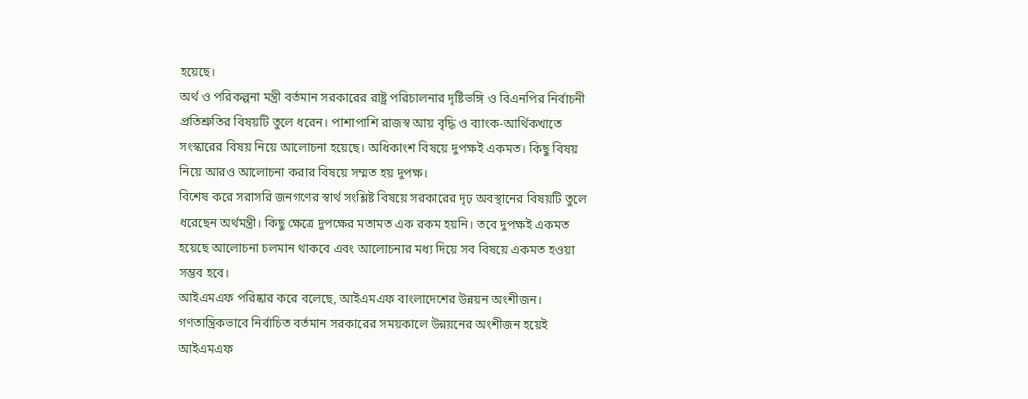হয়েছে।
অর্থ ও পরিকল্পনা মন্ত্রী বর্তমান সরকারের রাষ্ট্র পরিচালনার দৃষ্টিভঙ্গি ও বিএনপির নির্বাচনী প্রতিশ্রুতির বিষয়টি তুলে ধরেন। পাশাপাশি রাজস্ব আয় বৃদ্ধি ও ব্যাংক-আর্থিকখাতে সংস্কারের বিষয় নিয়ে আলোচনা হয়েছে। অধিকাংশ বিষয়ে দুপক্ষই একমত। কিছু বিষয় নিয়ে আরও আলোচনা করার বিষয়ে সম্মত হয় দুপক্ষ।
বিশেষ করে সরাসরি জনগণের স্বার্থ সংশ্লিষ্ট বিষয়ে সরকারের দৃঢ় অবস্থানের বিষয়টি তুলে ধরেছেন অর্থমন্ত্রী। কিছু ক্ষেত্রে দুপক্ষের মতামত এক রকম হয়নি। তবে দুপক্ষই একমত হয়েছে আলোচনা চলমান থাকবে এবং আলোচনার মধ্য দিয়ে সব বিষয়ে একমত হওয়া সম্ভব হবে।
আইএমএফ পরিষ্কার করে বলেছে, আইএমএফ বাংলাদেশের উন্নয়ন অংশীজন। গণতান্ত্রিকভাবে নির্বাচিত বর্তমান সরকারের সময়কালে উন্নয়নের অংশীজন হয়েই আইএমএফ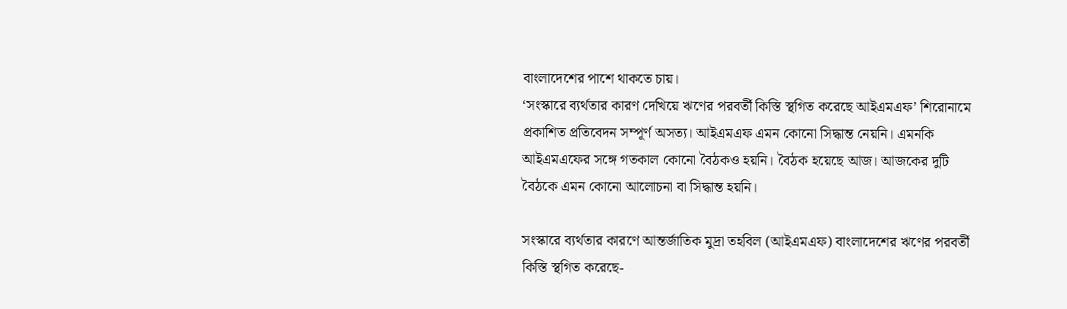বাংলাদেশের পাশে থাকতে চায়।
‘সংস্কারে ব্যর্থতার কারণ দেখিয়ে ঋণের পরবর্তী কিস্তি স্থগিত করেছে আইএমএফ’ শিরোনামে প্রকাশিত প্রতিবেদন সম্পূর্ণ অসত্য। আইএমএফ এমন কোনো সিদ্ধান্ত নেয়নি। এমনকি আইএমএফের সঙ্গে গতকাল কোনো বৈঠকও হয়নি। বৈঠক হয়েছে আজ। আজকের দুটি বৈঠকে এমন কোনো আলোচনা বা সিদ্ধান্ত হয়নি।

সংস্কারে ব্যর্থতার কারণে আন্তর্জাতিক মুদ্রা তহবিল (আইএমএফ) বাংলাদেশের ঋণের পরবর্তী কিস্তি স্থগিত করেছে-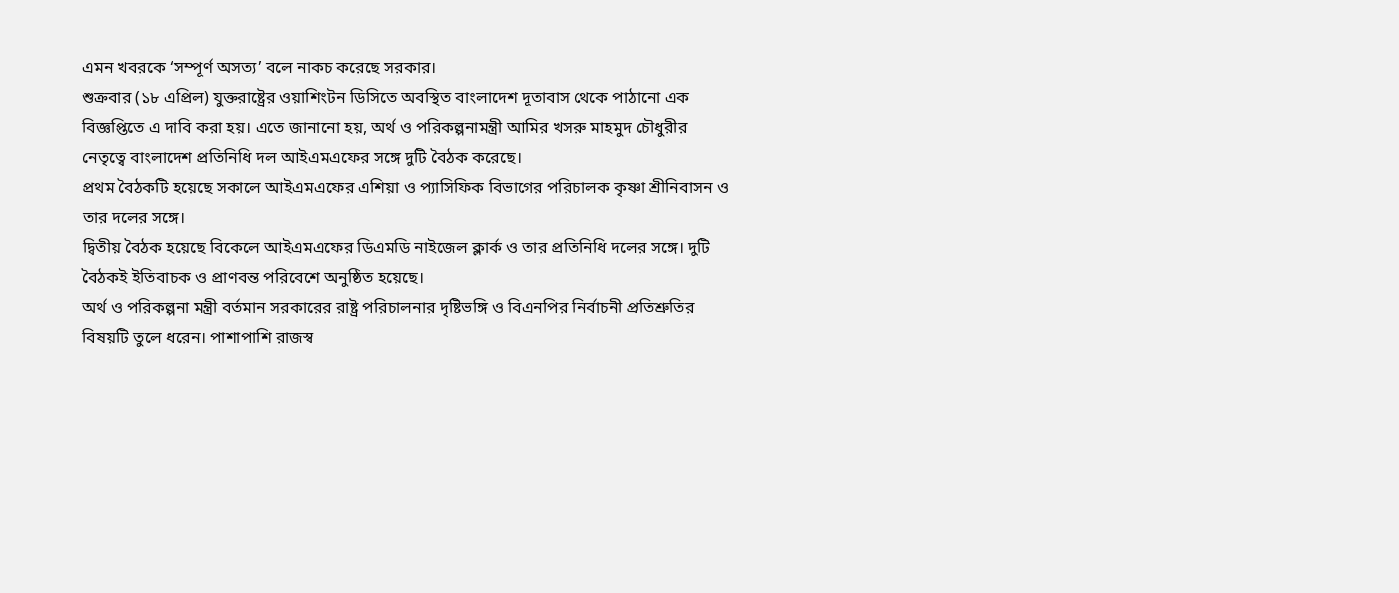এমন খবরকে ‘সম্পূর্ণ অসত্য’ বলে নাকচ করেছে সরকার।
শুক্রবার (১৮ এপ্রিল) যুক্তরাষ্ট্রের ওয়াশিংটন ডিসিতে অবস্থিত বাংলাদেশ দূতাবাস থেকে পাঠানো এক বিজ্ঞপ্তিতে এ দাবি করা হয়। এতে জানানো হয়, অর্থ ও পরিকল্পনামন্ত্রী আমির খসরু মাহমুদ চৌধুরীর নেতৃত্বে বাংলাদেশ প্রতিনিধি দল আইএমএফের সঙ্গে দুটি বৈঠক করেছে।
প্রথম বৈঠকটি হয়েছে সকালে আইএমএফের এশিয়া ও প্যাসিফিক বিভাগের পরিচালক কৃষ্ণা শ্রীনিবাসন ও তার দলের সঙ্গে।
দ্বিতীয় বৈঠক হয়েছে বিকেলে আইএমএফের ডিএমডি নাইজেল ক্লার্ক ও তার প্রতিনিধি দলের সঙ্গে। দুটি বৈঠকই ইতিবাচক ও প্রাণবন্ত পরিবেশে অনুষ্ঠিত হয়েছে।
অর্থ ও পরিকল্পনা মন্ত্রী বর্তমান সরকারের রাষ্ট্র পরিচালনার দৃষ্টিভঙ্গি ও বিএনপির নির্বাচনী প্রতিশ্রুতির বিষয়টি তুলে ধরেন। পাশাপাশি রাজস্ব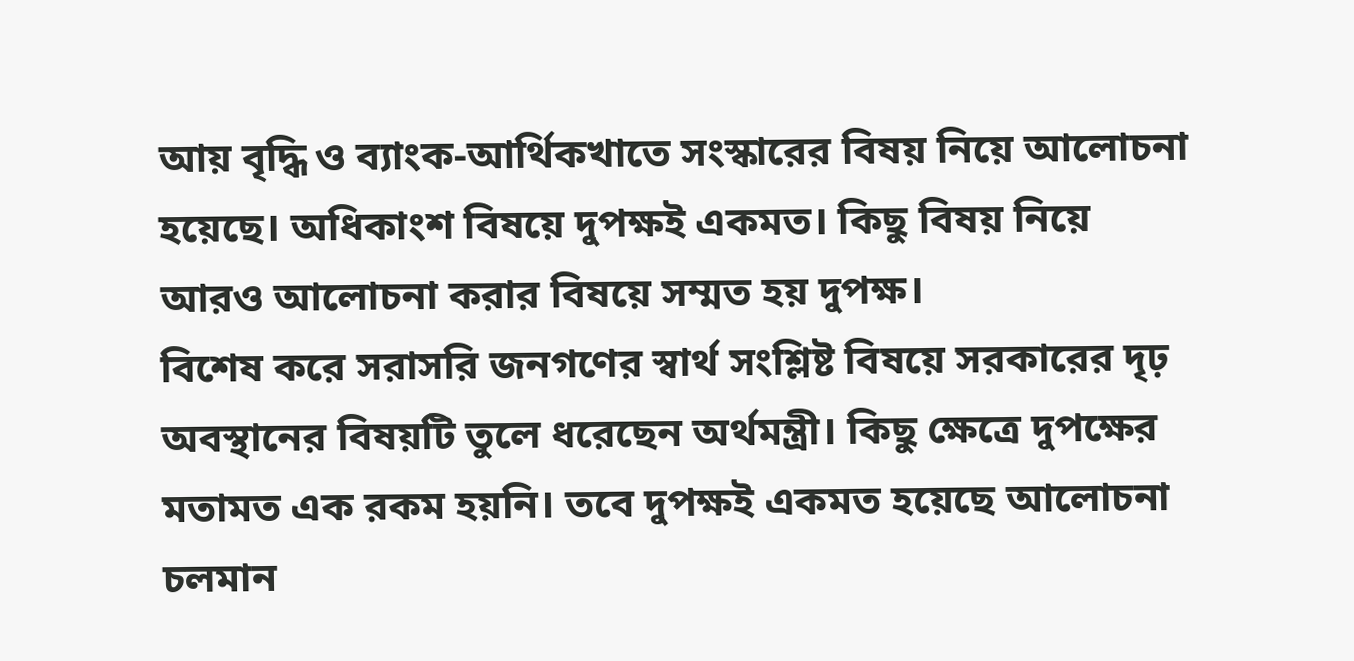আয় বৃদ্ধি ও ব্যাংক-আর্থিকখাতে সংস্কারের বিষয় নিয়ে আলোচনা হয়েছে। অধিকাংশ বিষয়ে দুপক্ষই একমত। কিছু বিষয় নিয়ে আরও আলোচনা করার বিষয়ে সম্মত হয় দুপক্ষ।
বিশেষ করে সরাসরি জনগণের স্বার্থ সংশ্লিষ্ট বিষয়ে সরকারের দৃঢ় অবস্থানের বিষয়টি তুলে ধরেছেন অর্থমন্ত্রী। কিছু ক্ষেত্রে দুপক্ষের মতামত এক রকম হয়নি। তবে দুপক্ষই একমত হয়েছে আলোচনা চলমান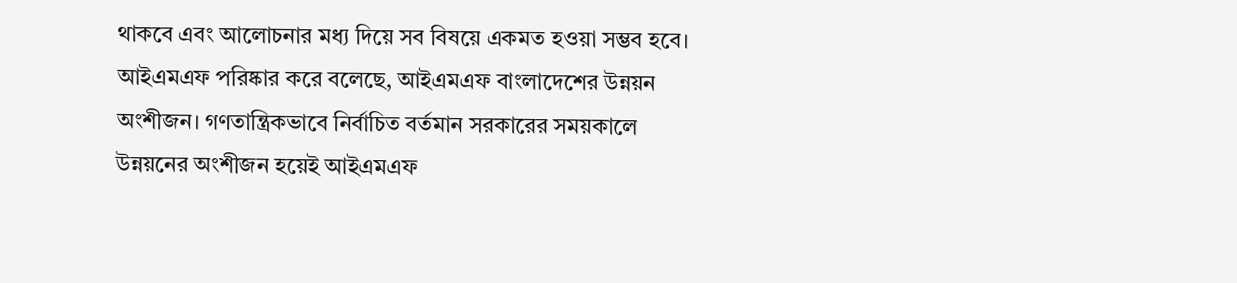থাকবে এবং আলোচনার মধ্য দিয়ে সব বিষয়ে একমত হওয়া সম্ভব হবে।
আইএমএফ পরিষ্কার করে বলেছে, আইএমএফ বাংলাদেশের উন্নয়ন অংশীজন। গণতান্ত্রিকভাবে নির্বাচিত বর্তমান সরকারের সময়কালে উন্নয়নের অংশীজন হয়েই আইএমএফ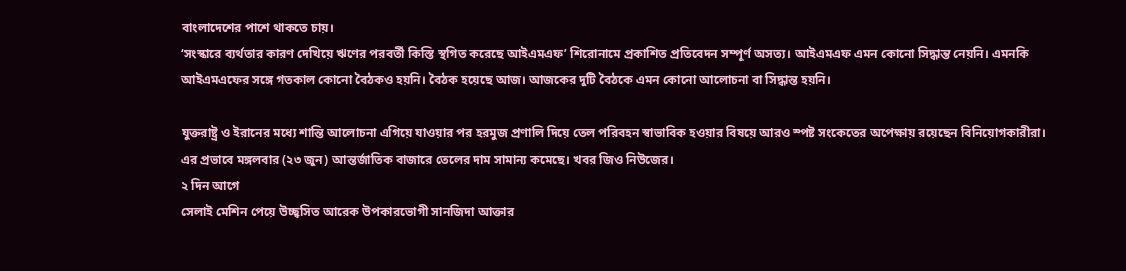বাংলাদেশের পাশে থাকতে চায়।
‘সংস্কারে ব্যর্থতার কারণ দেখিয়ে ঋণের পরবর্তী কিস্তি স্থগিত করেছে আইএমএফ’ শিরোনামে প্রকাশিত প্রতিবেদন সম্পূর্ণ অসত্য। আইএমএফ এমন কোনো সিদ্ধান্ত নেয়নি। এমনকি আইএমএফের সঙ্গে গতকাল কোনো বৈঠকও হয়নি। বৈঠক হয়েছে আজ। আজকের দুটি বৈঠকে এমন কোনো আলোচনা বা সিদ্ধান্ত হয়নি।

যুক্তরাষ্ট্র ও ইরানের মধ্যে শান্তি আলোচনা এগিয়ে যাওয়ার পর হরমুজ প্রণালি দিয়ে তেল পরিবহন স্বাভাবিক হওয়ার বিষয়ে আরও স্পষ্ট সংকেতের অপেক্ষায় রয়েছেন বিনিয়োগকারীরা। এর প্রভাবে মঙ্গলবার (২৩ জুন) আন্তর্জাতিক বাজারে তেলের দাম সামান্য কমেছে। খবর জিও নিউজের।
২ দিন আগে
সেলাই মেশিন পেয়ে উচ্ছ্বসিত আরেক উপকারভোগী সানজিদা আক্তার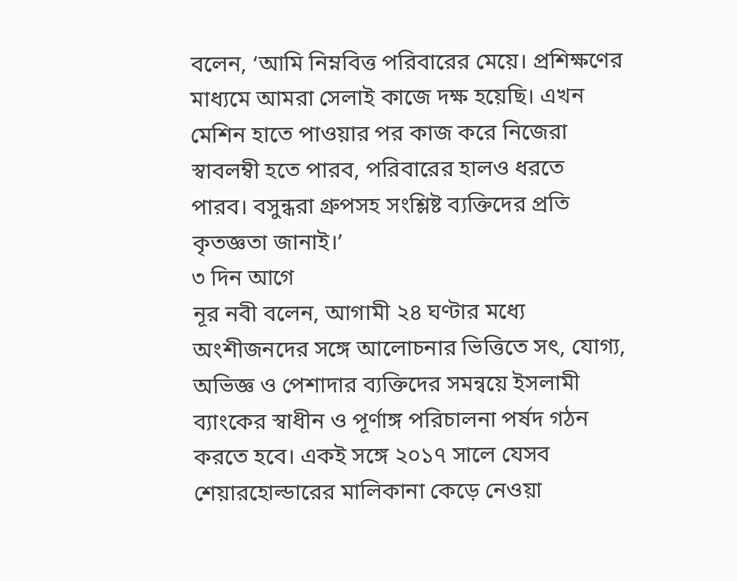বলেন, ‘আমি নিম্নবিত্ত পরিবারের মেয়ে। প্রশিক্ষণের মাধ্যমে আমরা সেলাই কাজে দক্ষ হয়েছি। এখন মেশিন হাতে পাওয়ার পর কাজ করে নিজেরা স্বাবলম্বী হতে পারব, পরিবারের হালও ধরতে পারব। বসুন্ধরা গ্রুপসহ সংশ্লিষ্ট ব্যক্তিদের প্রতি কৃতজ্ঞতা জানাই।’
৩ দিন আগে
নূর নবী বলেন, আগামী ২৪ ঘণ্টার মধ্যে অংশীজনদের সঙ্গে আলোচনার ভিত্তিতে সৎ, যোগ্য, অভিজ্ঞ ও পেশাদার ব্যক্তিদের সমন্বয়ে ইসলামী ব্যাংকের স্বাধীন ও পূর্ণাঙ্গ পরিচালনা পর্ষদ গঠন করতে হবে। একই সঙ্গে ২০১৭ সালে যেসব শেয়ারহোল্ডারের মালিকানা কেড়ে নেওয়া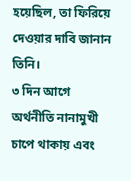হয়েছিল, তা ফিরিয়ে দেওয়ার দাবি জানান তিনি।
৩ দিন আগে
অর্থনীতি নানামুখী চাপে থাকায় এবং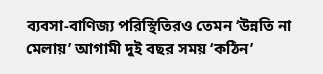ব্যবসা-বাণিজ্য পরিস্থিতিরও তেমন ‘উন্নতি না মেলায়’ আগামী দুই বছর সময় ‘কঠিন’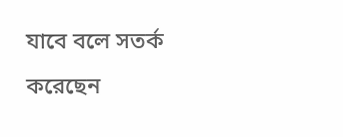যাবে বলে সতর্ক করেছেন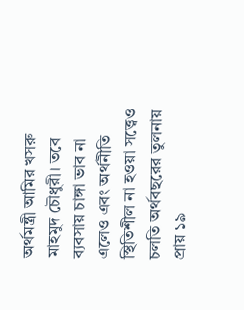অর্থমন্ত্রী আমির খসরু মাহমুদ চৌধুরী। তবে ব্যবসায় চাঙ্গা ভাব না এলেও এবং অর্থনীতি স্থিতিশীল না হওয়া সত্ত্বেও চলতি অর্থবছরের তুলনায় প্রায় ১৯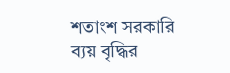শতাংশ সরকারি ব্যয় বৃদ্ধির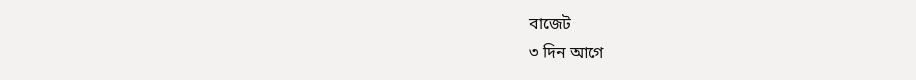বাজেট
৩ দিন আগে